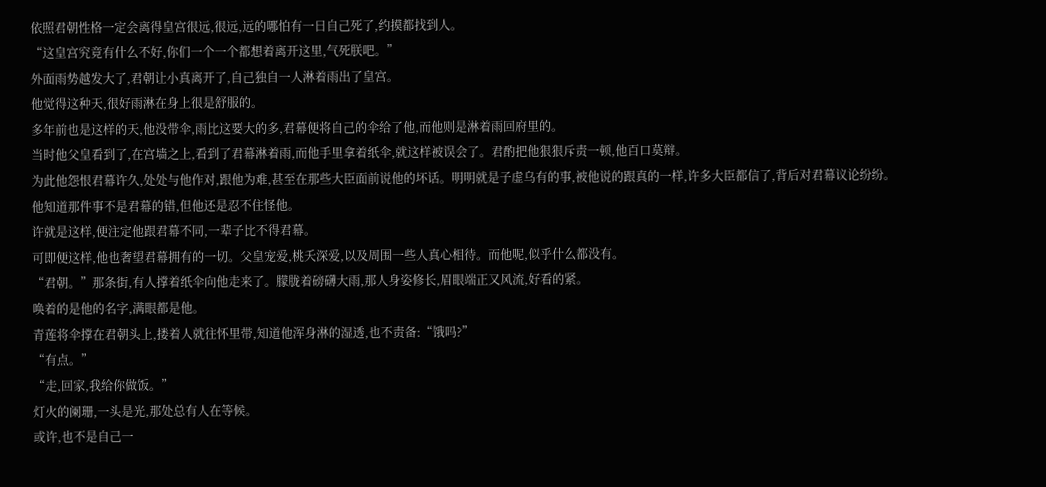依照君朝性格一定会离得皇宫很远,很远,远的哪怕有一日自己死了,约摸都找到人。
“这皇宫究竟有什么不好,你们一个一个都想着离开这里,气死朕吧。”
外面雨势越发大了,君朝让小真离开了,自己独自一人淋着雨出了皇宫。
他觉得这种天,很好雨淋在身上很是舒服的。
多年前也是这样的天,他没带伞,雨比这要大的多,君幕便将自己的伞给了他,而他则是淋着雨回府里的。
当时他父皇看到了,在宫墙之上,看到了君幕淋着雨,而他手里拿着纸伞,就这样被误会了。君酌把他狠狠斥责一顿,他百口莫辩。
为此他怨恨君幕许久,处处与他作对,跟他为难,甚至在那些大臣面前说他的坏话。明明就是子虚乌有的事,被他说的跟真的一样,许多大臣都信了,背后对君幕议论纷纷。
他知道那件事不是君幕的错,但他还是忍不住怪他。
许就是这样,便注定他跟君幕不同,一辈子比不得君幕。
可即便这样,他也奢望君幕拥有的一切。父皇宠爱,桃夭深爱,以及周围一些人真心相待。而他呢,似乎什么都没有。
“君朝。”那条街,有人撑着纸伞向他走来了。朦胧着磅礴大雨,那人身姿修长,眉眼端正又风流,好看的紧。
唤着的是他的名字,满眼都是他。
青莲将伞撑在君朝头上,搂着人就往怀里带,知道他浑身淋的湿透,也不责备:“饿吗?”
“有点。”
“走,回家,我给你做饭。”
灯火的阑珊,一头是光,那处总有人在等候。
或许,也不是自己一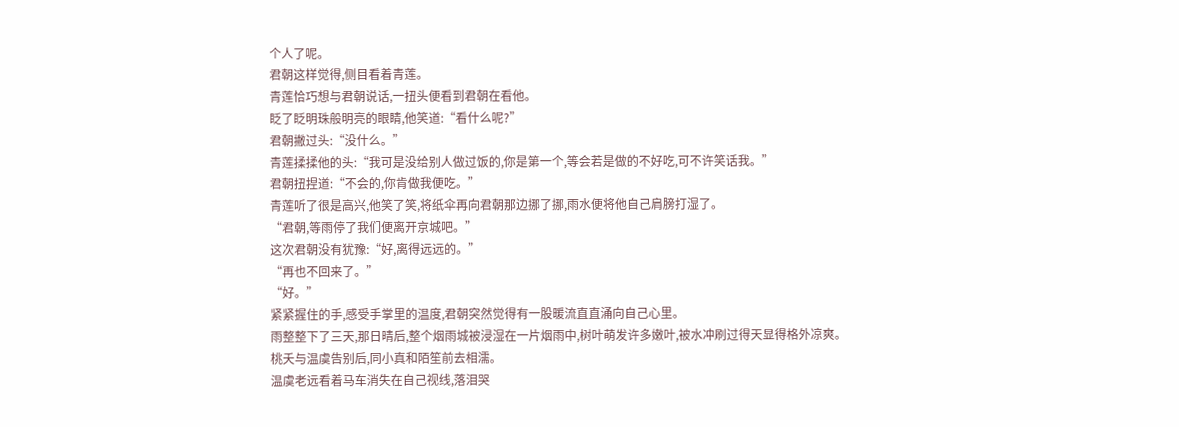个人了呢。
君朝这样觉得,侧目看着青莲。
青莲恰巧想与君朝说话,一扭头便看到君朝在看他。
眨了眨明珠般明亮的眼睛,他笑道:“看什么呢?”
君朝撇过头:“没什么。”
青莲揉揉他的头:“我可是没给别人做过饭的,你是第一个,等会若是做的不好吃,可不许笑话我。”
君朝扭捏道:“不会的,你肯做我便吃。”
青莲听了很是高兴,他笑了笑,将纸伞再向君朝那边挪了挪,雨水便将他自己肩膀打湿了。
“君朝,等雨停了我们便离开京城吧。”
这次君朝没有犹豫:“好,离得远远的。”
“再也不回来了。”
“好。”
紧紧握住的手,感受手掌里的温度,君朝突然觉得有一股暖流直直涌向自己心里。
雨整整下了三天,那日晴后,整个烟雨城被浸湿在一片烟雨中,树叶萌发许多嫩叶,被水冲刷过得天显得格外凉爽。
桃夭与温虞告别后,同小真和陌笙前去相濡。
温虞老远看着马车消失在自己视线,落泪哭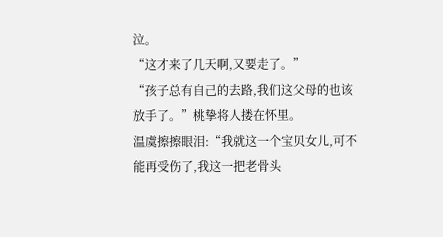泣。
“这才来了几天啊,又要走了。”
“孩子总有自己的去路,我们这父母的也该放手了。”桃挚将人搂在怀里。
温虞擦擦眼泪:“我就这一个宝贝女儿,可不能再受伤了,我这一把老骨头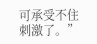可承受不住刺激了。”